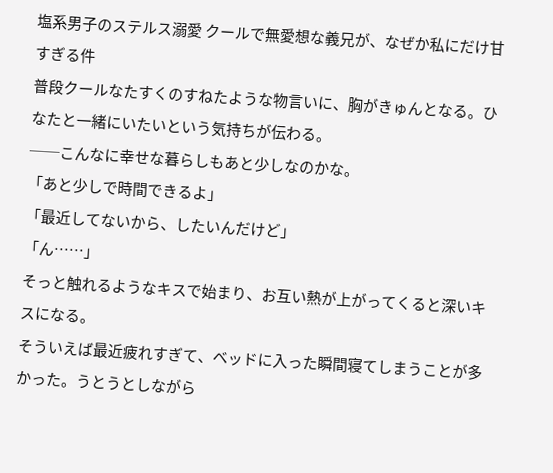塩系男子のステルス溺愛 クールで無愛想な義兄が、なぜか私にだけ甘すぎる件
普段クールなたすくのすねたような物言いに、胸がきゅんとなる。ひなたと一緒にいたいという気持ちが伝わる。
──こんなに幸せな暮らしもあと少しなのかな。
「あと少しで時間できるよ」
「最近してないから、したいんだけど」
「ん……」
そっと触れるようなキスで始まり、お互い熱が上がってくると深いキスになる。
そういえば最近疲れすぎて、ベッドに入った瞬間寝てしまうことが多かった。うとうとしながら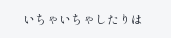いちゃいちゃしたりは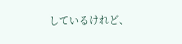しているけれど、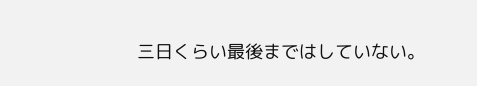三日くらい最後まではしていない。